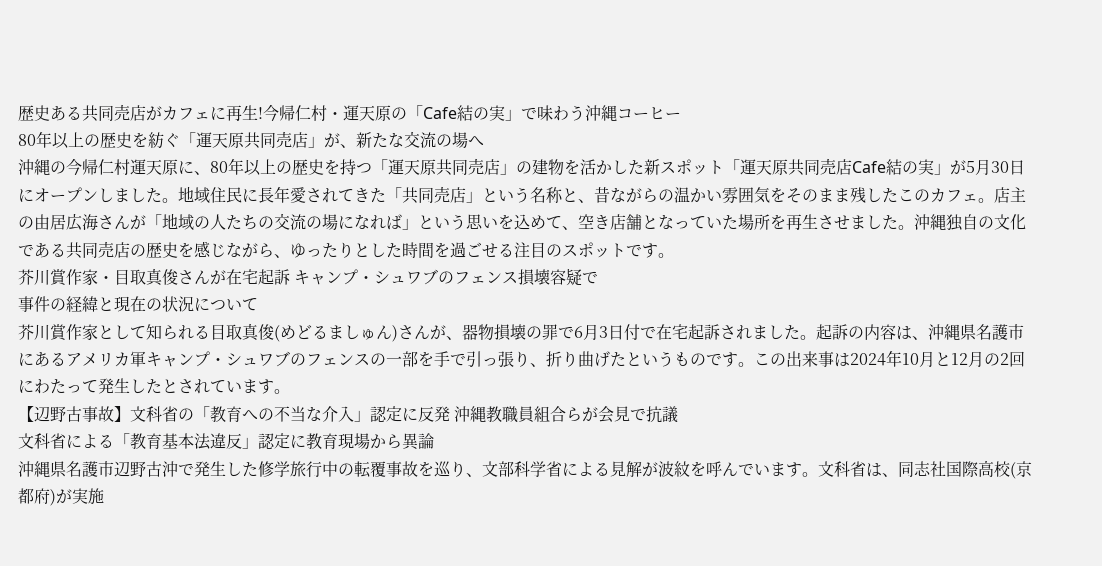歴史ある共同売店がカフェに再生!今帰仁村・運天原の「Cafe結の実」で味わう沖縄コーヒー
80年以上の歴史を紡ぐ「運天原共同売店」が、新たな交流の場へ
沖縄の今帰仁村運天原に、80年以上の歴史を持つ「運天原共同売店」の建物を活かした新スポット「運天原共同売店Cafe結の実」が5月30日にオープンしました。地域住民に長年愛されてきた「共同売店」という名称と、昔ながらの温かい雰囲気をそのまま残したこのカフェ。店主の由居広海さんが「地域の人たちの交流の場になれば」という思いを込めて、空き店舗となっていた場所を再生させました。沖縄独自の文化である共同売店の歴史を感じながら、ゆったりとした時間を過ごせる注目のスポットです。
芥川賞作家・目取真俊さんが在宅起訴 キャンプ・シュワブのフェンス損壊容疑で
事件の経緯と現在の状況について
芥川賞作家として知られる目取真俊(めどるましゅん)さんが、器物損壊の罪で6月3日付で在宅起訴されました。起訴の内容は、沖縄県名護市にあるアメリカ軍キャンプ・シュワブのフェンスの一部を手で引っ張り、折り曲げたというものです。この出来事は2024年10月と12月の2回にわたって発生したとされています。
【辺野古事故】文科省の「教育への不当な介入」認定に反発 沖縄教職員組合らが会見で抗議
文科省による「教育基本法違反」認定に教育現場から異論
沖縄県名護市辺野古沖で発生した修学旅行中の転覆事故を巡り、文部科学省による見解が波紋を呼んでいます。文科省は、同志社国際高校(京都府)が実施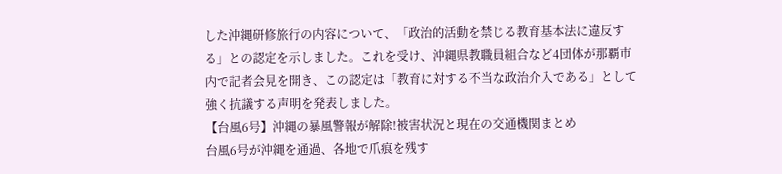した沖縄研修旅行の内容について、「政治的活動を禁じる教育基本法に違反する」との認定を示しました。これを受け、沖縄県教職員組合など4団体が那覇市内で記者会見を開き、この認定は「教育に対する不当な政治介入である」として強く抗議する声明を発表しました。
【台風6号】沖縄の暴風警報が解除!被害状況と現在の交通機関まとめ
台風6号が沖縄を通過、各地で爪痕を残す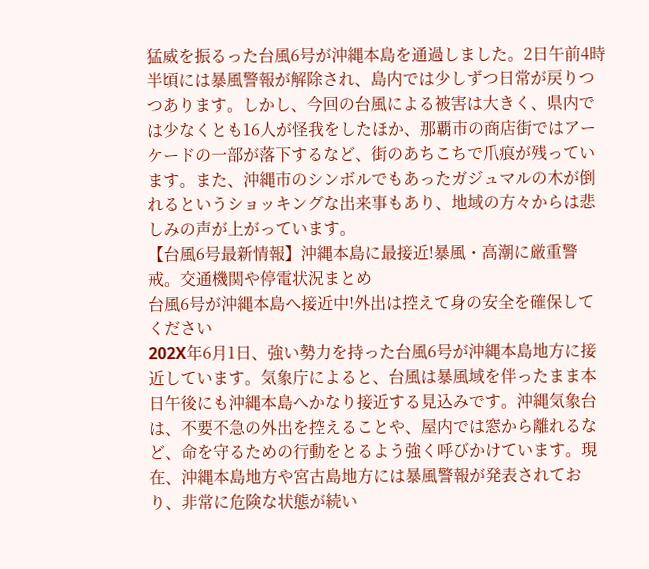猛威を振るった台風6号が沖縄本島を通過しました。2日午前4時半頃には暴風警報が解除され、島内では少しずつ日常が戻りつつあります。しかし、今回の台風による被害は大きく、県内では少なくとも16人が怪我をしたほか、那覇市の商店街ではアーケードの一部が落下するなど、街のあちこちで爪痕が残っています。また、沖縄市のシンボルでもあったガジュマルの木が倒れるというショッキングな出来事もあり、地域の方々からは悲しみの声が上がっています。
【台風6号最新情報】沖縄本島に最接近!暴風・高潮に厳重警戒。交通機関や停電状況まとめ
台風6号が沖縄本島へ接近中!外出は控えて身の安全を確保してください
202X年6月1日、強い勢力を持った台風6号が沖縄本島地方に接近しています。気象庁によると、台風は暴風域を伴ったまま本日午後にも沖縄本島へかなり接近する見込みです。沖縄気象台は、不要不急の外出を控えることや、屋内では窓から離れるなど、命を守るための行動をとるよう強く呼びかけています。現在、沖縄本島地方や宮古島地方には暴風警報が発表されており、非常に危険な状態が続い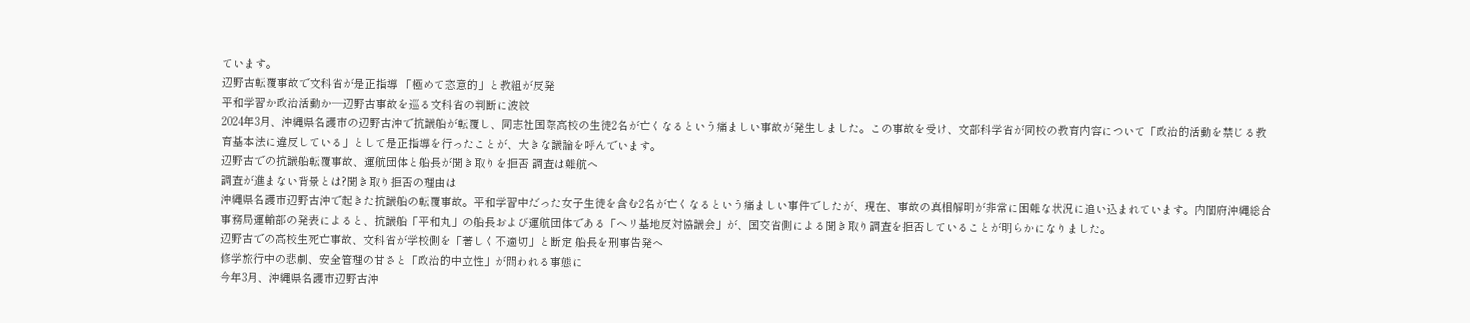ています。
辺野古転覆事故で文科省が是正指導 「極めて恣意的」と教組が反発
平和学習か政治活動か―辺野古事故を巡る文科省の判断に波紋
2024年3月、沖縄県名護市の辺野古沖で抗議船が転覆し、同志社国際高校の生徒2名が亡くなるという痛ましい事故が発生しました。この事故を受け、文部科学省が同校の教育内容について「政治的活動を禁じる教育基本法に違反している」として是正指導を行ったことが、大きな議論を呼んでいます。
辺野古での抗議船転覆事故、運航団体と船長が聞き取りを拒否 調査は難航へ
調査が進まない背景とは?聞き取り拒否の理由は
沖縄県名護市辺野古沖で起きた抗議船の転覆事故。平和学習中だった女子生徒を含む2名が亡くなるという痛ましい事件でしたが、現在、事故の真相解明が非常に困難な状況に追い込まれています。内閣府沖縄総合事務局運輸部の発表によると、抗議船「平和丸」の船長および運航団体である「ヘリ基地反対協議会」が、国交省側による聞き取り調査を拒否していることが明らかになりました。
辺野古での高校生死亡事故、文科省が学校側を「著しく不適切」と断定 船長を刑事告発へ
修学旅行中の悲劇、安全管理の甘さと「政治的中立性」が問われる事態に
今年3月、沖縄県名護市辺野古沖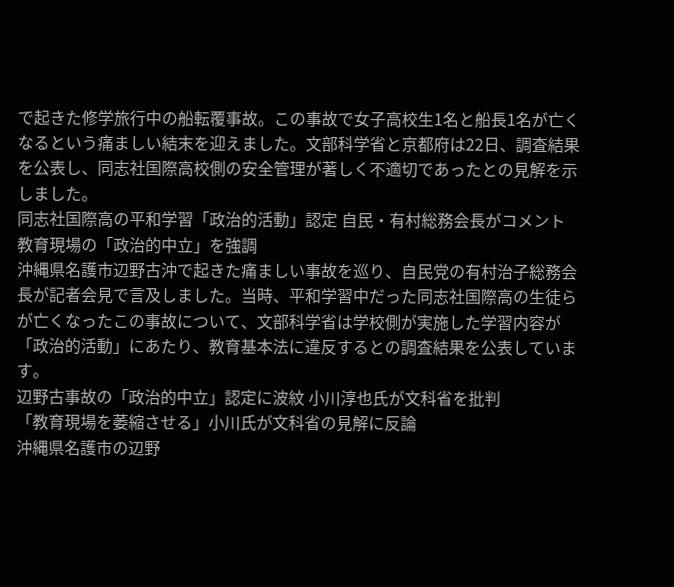で起きた修学旅行中の船転覆事故。この事故で女子高校生1名と船長1名が亡くなるという痛ましい結末を迎えました。文部科学省と京都府は22日、調査結果を公表し、同志社国際高校側の安全管理が著しく不適切であったとの見解を示しました。
同志社国際高の平和学習「政治的活動」認定 自民・有村総務会長がコメント
教育現場の「政治的中立」を強調
沖縄県名護市辺野古沖で起きた痛ましい事故を巡り、自民党の有村治子総務会長が記者会見で言及しました。当時、平和学習中だった同志社国際高の生徒らが亡くなったこの事故について、文部科学省は学校側が実施した学習内容が「政治的活動」にあたり、教育基本法に違反するとの調査結果を公表しています。
辺野古事故の「政治的中立」認定に波紋 小川淳也氏が文科省を批判
「教育現場を萎縮させる」小川氏が文科省の見解に反論
沖縄県名護市の辺野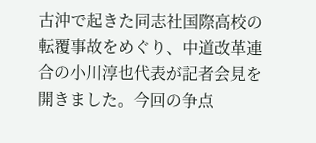古沖で起きた同志社国際高校の転覆事故をめぐり、中道改革連合の小川淳也代表が記者会見を開きました。今回の争点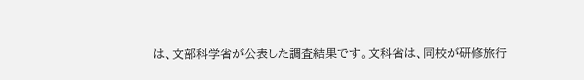は、文部科学省が公表した調査結果です。文科省は、同校が研修旅行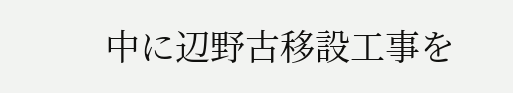中に辺野古移設工事を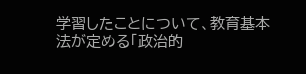学習したことについて、教育基本法が定める「政治的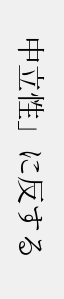中立性」に反する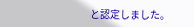と認定しました。